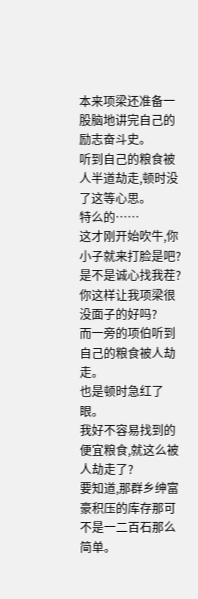本来项梁还准备一股脑地讲完自己的励志奋斗史。
听到自己的粮食被人半道劫走,顿时没了这等心思。
特么的……
这才刚开始吹牛,你小子就来打脸是吧?
是不是诚心找我茬?
你这样让我项梁很没面子的好吗?
而一旁的项伯听到自己的粮食被人劫走。
也是顿时急红了眼。
我好不容易找到的便宜粮食,就这么被人劫走了?
要知道,那群乡绅富豪积压的库存那可不是一二百石那么简单。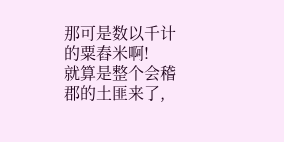那可是数以千计的粟舂米啊!
就算是整个会稽郡的土匪来了,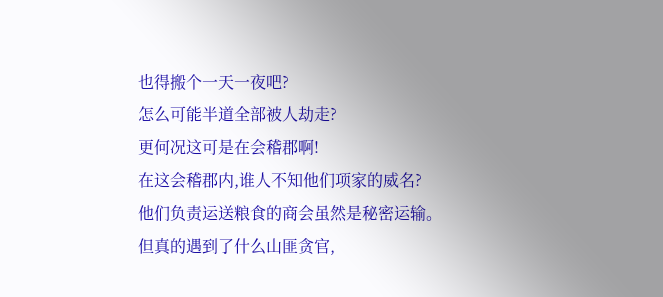也得搬个一天一夜吧?
怎么可能半道全部被人劫走?
更何况这可是在会稽郡啊!
在这会稽郡内,谁人不知他们项家的威名?
他们负责运送粮食的商会虽然是秘密运输。
但真的遇到了什么山匪贪官,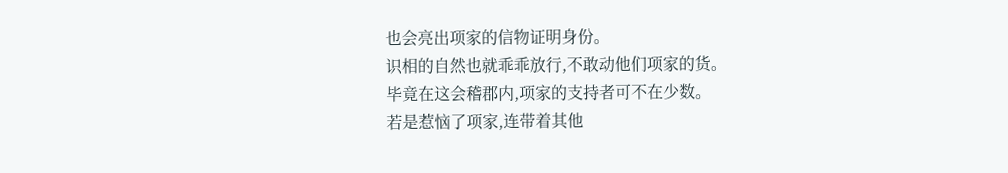也会亮出项家的信物证明身份。
识相的自然也就乖乖放行,不敢动他们项家的货。
毕竟在这会稽郡内,项家的支持者可不在少数。
若是惹恼了项家,连带着其他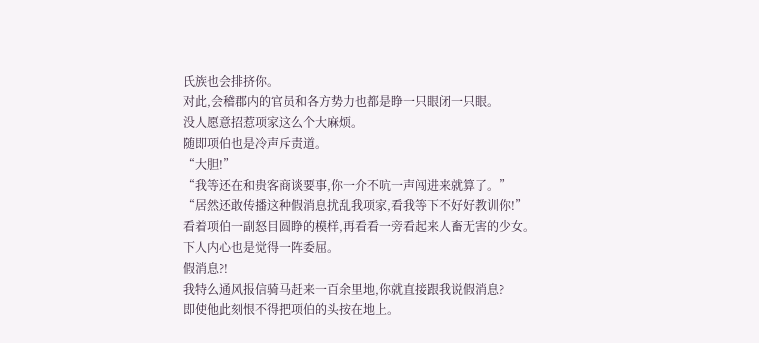氏族也会排挤你。
对此,会稽郡内的官员和各方势力也都是睁一只眼闭一只眼。
没人愿意招惹项家这么个大麻烦。
随即项伯也是冷声斥责道。
“大胆!”
“我等还在和贵客商谈要事,你一介不吭一声闯进来就算了。”
“居然还敢传播这种假消息扰乱我项家,看我等下不好好教训你!”
看着项伯一副怒目圆睁的模样,再看看一旁看起来人畜无害的少女。
下人内心也是觉得一阵委屈。
假消息?!
我特么通风报信骑马赶来一百余里地,你就直接跟我说假消息?
即使他此刻恨不得把项伯的头按在地上。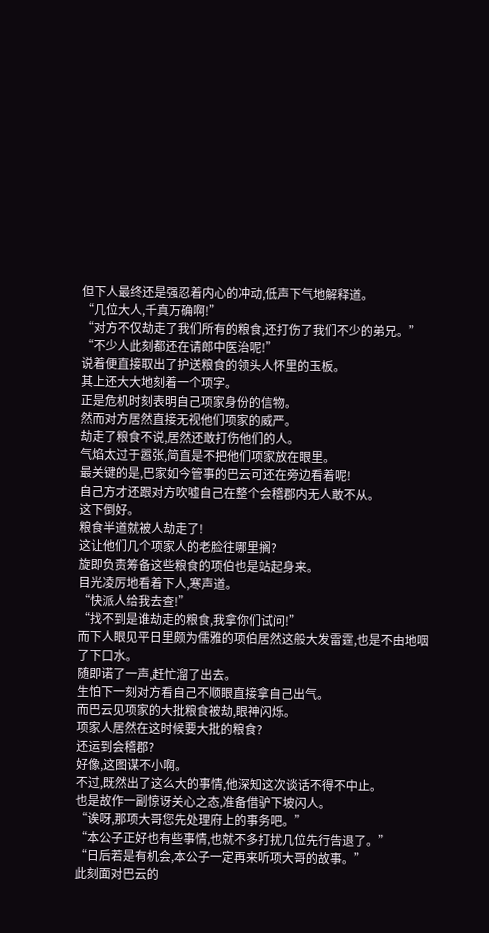但下人最终还是强忍着内心的冲动,低声下气地解释道。
“几位大人,千真万确啊!”
“对方不仅劫走了我们所有的粮食,还打伤了我们不少的弟兄。”
“不少人此刻都还在请郎中医治呢!”
说着便直接取出了护送粮食的领头人怀里的玉板。
其上还大大地刻着一个项字。
正是危机时刻表明自己项家身份的信物。
然而对方居然直接无视他们项家的威严。
劫走了粮食不说,居然还敢打伤他们的人。
气焰太过于嚣张,简直是不把他们项家放在眼里。
最关键的是,巴家如今管事的巴云可还在旁边看着呢!
自己方才还跟对方吹嘘自己在整个会稽郡内无人敢不从。
这下倒好。
粮食半道就被人劫走了!
这让他们几个项家人的老脸往哪里搁?
旋即负责筹备这些粮食的项伯也是站起身来。
目光凌厉地看着下人,寒声道。
“快派人给我去查!”
“找不到是谁劫走的粮食,我拿你们试问!”
而下人眼见平日里颇为儒雅的项伯居然这般大发雷霆,也是不由地咽了下口水。
随即诺了一声,赶忙溜了出去。
生怕下一刻对方看自己不顺眼直接拿自己出气。
而巴云见项家的大批粮食被劫,眼神闪烁。
项家人居然在这时候要大批的粮食?
还运到会稽郡?
好像,这图谋不小啊。
不过,既然出了这么大的事情,他深知这次谈话不得不中止。
也是故作一副惊讶关心之态,准备借驴下坡闪人。
“诶呀,那项大哥您先处理府上的事务吧。”
“本公子正好也有些事情,也就不多打扰几位先行告退了。”
“日后若是有机会,本公子一定再来听项大哥的故事。”
此刻面对巴云的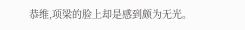恭维,项梁的脸上却是感到颇为无光。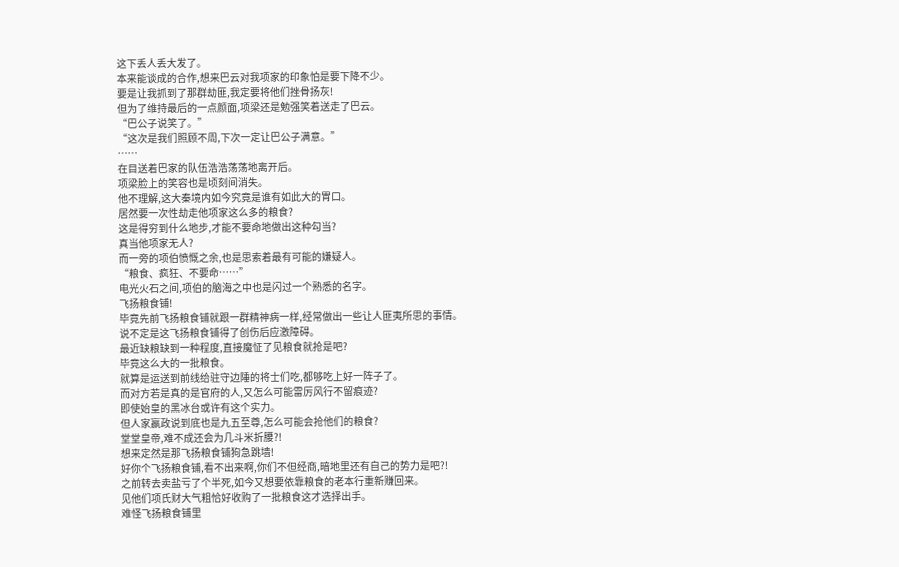这下丢人丢大发了。
本来能谈成的合作,想来巴云对我项家的印象怕是要下降不少。
要是让我抓到了那群劫匪,我定要将他们挫骨扬灰!
但为了维持最后的一点颜面,项梁还是勉强笑着送走了巴云。
“巴公子说笑了。”
“这次是我们照顾不周,下次一定让巴公子满意。”
……
在目送着巴家的队伍浩浩荡荡地离开后。
项梁脸上的笑容也是顷刻间消失。
他不理解,这大秦境内如今究竟是谁有如此大的胃口。
居然要一次性劫走他项家这么多的粮食?
这是得穷到什么地步,才能不要命地做出这种勾当?
真当他项家无人?
而一旁的项伯愤慨之余,也是思索着最有可能的嫌疑人。
“粮食、疯狂、不要命……”
电光火石之间,项伯的脑海之中也是闪过一个熟悉的名字。
飞扬粮食铺!
毕竟先前飞扬粮食铺就跟一群精神病一样,经常做出一些让人匪夷所思的事情。
说不定是这飞扬粮食铺得了创伤后应激障碍。
最近缺粮缺到一种程度,直接魔怔了见粮食就抢是吧?
毕竟这么大的一批粮食。
就算是运送到前线给驻守边陲的将士们吃,都够吃上好一阵子了。
而对方若是真的是官府的人,又怎么可能雷厉风行不留痕迹?
即使始皇的黑冰台或许有这个实力。
但人家嬴政说到底也是九五至尊,怎么可能会抢他们的粮食?
堂堂皇帝,难不成还会为几斗米折腰?!
想来定然是那飞扬粮食铺狗急跳墙!
好你个飞扬粮食铺,看不出来啊,你们不但经商,暗地里还有自己的势力是吧?!
之前转去卖盐亏了个半死,如今又想要依靠粮食的老本行重新赚回来。
见他们项氏财大气粗恰好收购了一批粮食这才选择出手。
难怪飞扬粮食铺里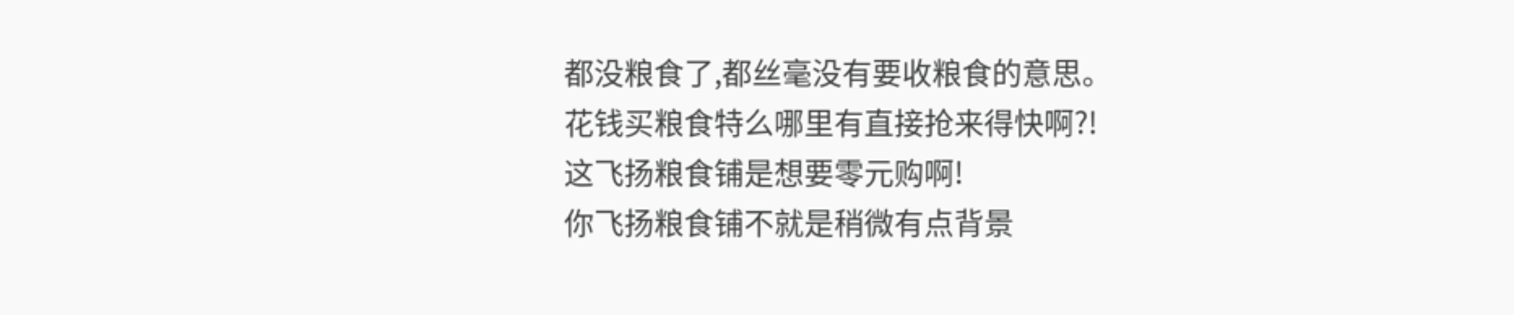都没粮食了,都丝毫没有要收粮食的意思。
花钱买粮食特么哪里有直接抢来得快啊?!
这飞扬粮食铺是想要零元购啊!
你飞扬粮食铺不就是稍微有点背景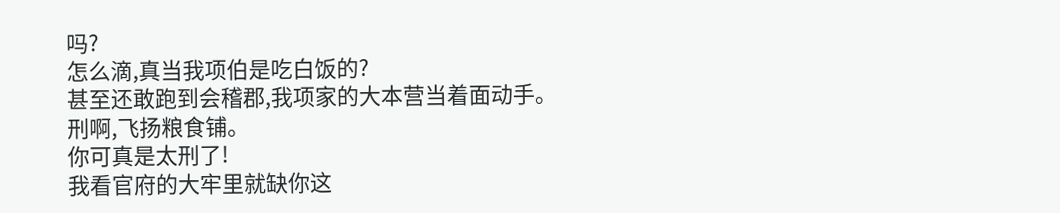吗?
怎么滴,真当我项伯是吃白饭的?
甚至还敢跑到会稽郡,我项家的大本营当着面动手。
刑啊,飞扬粮食铺。
你可真是太刑了!
我看官府的大牢里就缺你这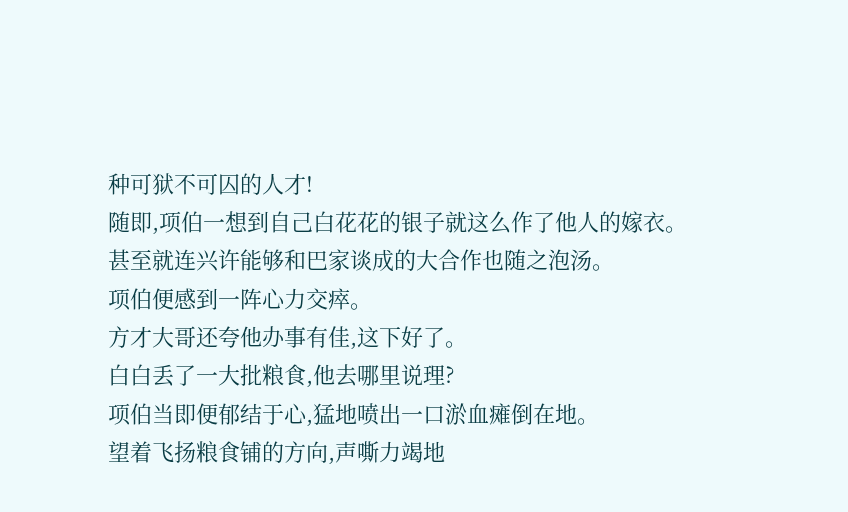种可狱不可囚的人才!
随即,项伯一想到自己白花花的银子就这么作了他人的嫁衣。
甚至就连兴许能够和巴家谈成的大合作也随之泡汤。
项伯便感到一阵心力交瘁。
方才大哥还夸他办事有佳,这下好了。
白白丢了一大批粮食,他去哪里说理?
项伯当即便郁结于心,猛地喷出一口淤血瘫倒在地。
望着飞扬粮食铺的方向,声嘶力竭地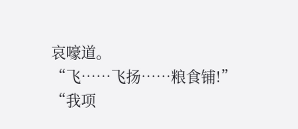哀嚎道。
“飞……飞扬……粮食铺!”
“我项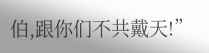伯,跟你们不共戴天!”